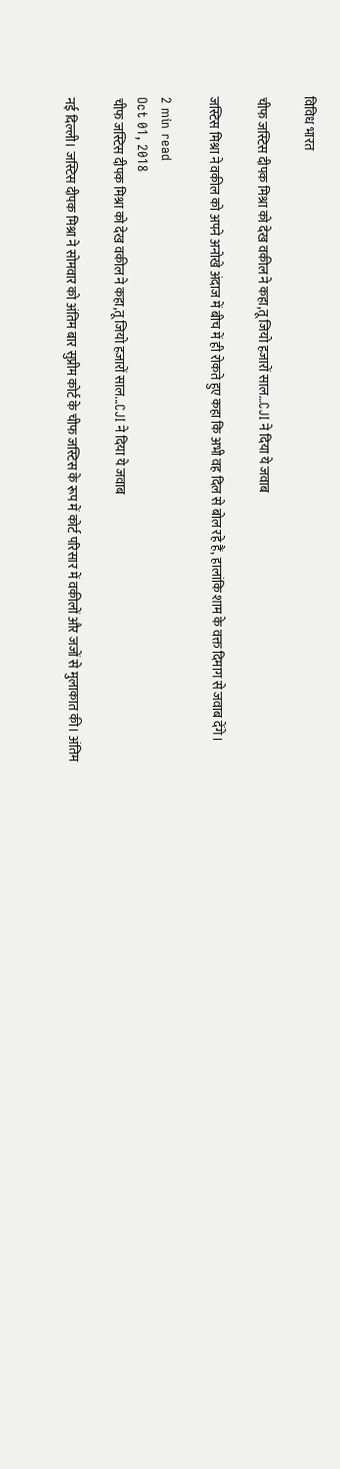विविध भारत

चीफ जस्टिस दीपक मिश्रा को देख वकील ने कहा,तू जियो हजारों साल…CJI ने दिया ये जवाब

जस्टिस मिश्रा ने वकील को अपने अनोखे अंदाज में बीच में ही रोकते हुए कहा कि अभी वह दिल से बोल रहे हैं, हालांकि शाम के वक्त दिमाग से जवाब देंगे।

2 min read
Oct 01, 2018
चीफ जस्टिस दीपक मिश्रा को देख वकील ने कहा,तू जियो हजारों साल...CJI ने दिया ये जवाब

नई दिल्ली। जस्टिस दीपक मिश्रा ने सोमवार को अंतिम बार सुप्रीम कोर्ट के चीफ जस्टिस के रूप में कोर्ट परिसार में वकीलों और जजों से मुलाकात की। अंतिम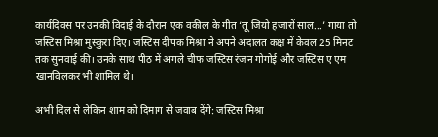कार्यदिवस पर उनकी विदाई के दौरान एक वकील के गीत ‘तू जियो हजारों साल...’ गाया तो जस्टिस मिश्रा मुस्कुरा दिए। जस्टिस दीपक मिश्रा ने अपने अदालत कक्ष में केवल 25 मिनट तक सुनवाई की। उनके साथ पीठ में अगले चीफ जस्टिस रंजन गोगोई और जस्टिस ए एम खानविलकर भी शामिल थे।

अभी दिल से लेकिन शाम को दिमाग से जवाब देंगे: जस्टिस मिश्रा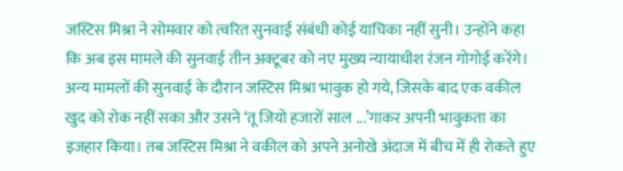जस्टिस मिश्रा ने सोमवार को त्वरित सुनवाई संबंधी कोई याचिका नहीं सुनी। उन्होंने कहा कि अब इस मामले की सुनवाई तीन अक्टूबर को नए मुख्य न्यायाधीश रंजन गोगोई करेंगे। अन्य मामलों की सुनवाई के दौरान जस्टिस मिश्रा भावुक हो गये, जिसके बाद एक वकील खुद को रोक नहीं सका और उसने ‘तू जियो हजारों साल ...’गाकर अपनी भावुकता का इजहार किया। तब जस्टिस मिश्रा ने वकील को अपने अनोखे अंदाज में बीच में ही रोकते हुए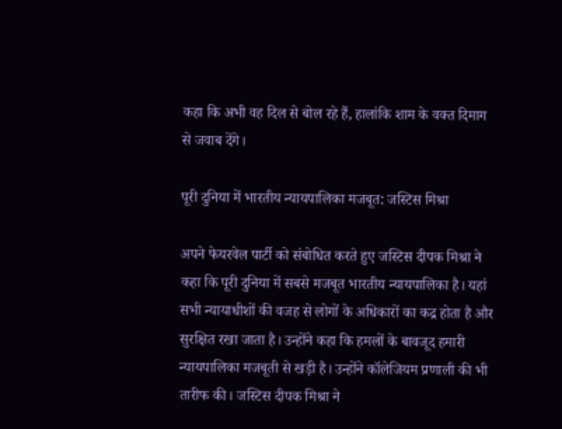कहा कि अभी वह दिल से बोल रहे हैं, हालांकि शाम के वक्त दिमाग से जवाब देंगे।

पूरी दुनिया में भारतीय न्यायपालिका मजबूत: जस्टिस मिश्रा

अपने फेयरवेल पार्टी को संबोधित करते हुए जस्टिस दीपक मिश्रा ने कहा कि पूरी दुनिया में सबसे मजबूत भारतीय न्यायपालिका है। यहां सभी न्यायाधीशों की वजह से लोगों के अधिकारों का कद्र होता है और सुरक्षित रखा जाता है। उन्होंने कहा कि हमलों के बावजूद हमारी न्यायपालिका मजबूती से खड़ी है। उन्होंने कॉलेजियम प्रणाली की भी तारीफ की। जस्टिस दीपक मिश्रा ने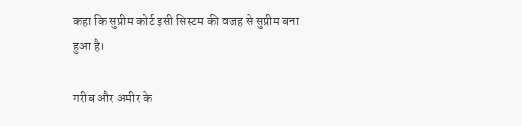कहा कि सुप्रीम कोर्ट इसी सिस्टम की वजह से सुप्रीम बना हुआ है।

गरीब और अमीर के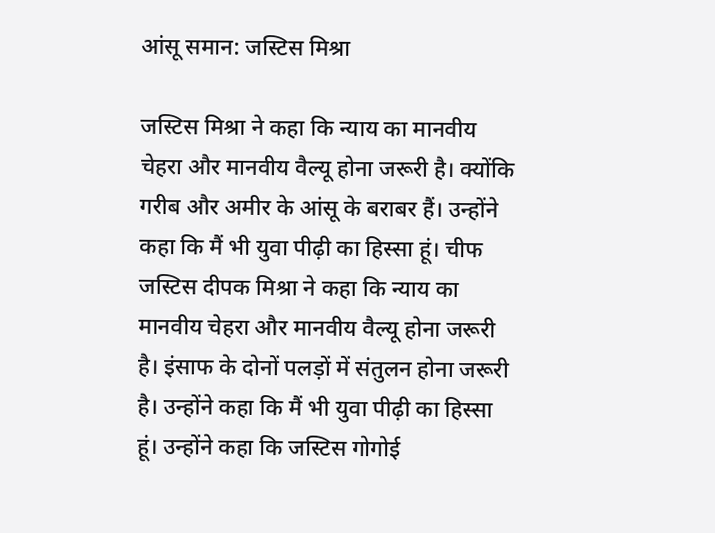आंसू समान: जस्टिस मिश्रा

जस्टिस मिश्रा ने कहा कि न्याय का मानवीय चेहरा और मानवीय वैल्यू होना जरूरी है। क्योंकि गरीब और अमीर के आंसू के बराबर हैं। उन्होंने कहा कि मैं भी युवा पीढ़ी का हिस्सा हूं। चीफ जस्टिस दीपक मिश्रा ने कहा कि न्याय का मानवीय चेहरा और मानवीय वैल्यू होना जरूरी है। इंसाफ के दोनों पलड़ों में संतुलन होना जरूरी है। उन्होंने कहा कि मैं भी युवा पीढ़ी का हिस्सा हूं। उन्होंने कहा कि जस्टिस गोगोई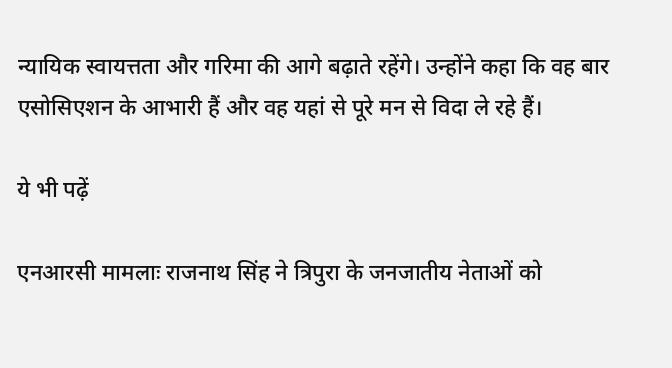न्यायिक स्वायत्तता और गरिमा की आगे बढ़ाते रहेंगे। उन्होंने कहा कि वह बार एसोसिएशन के आभारी हैं और वह यहां से पूरे मन से विदा ले रहे हैं।

ये भी पढ़ें

एनआरसी मामलाः राजनाथ सिंह ने त्रिपुरा के जनजातीय नेताओं को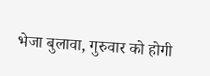भेजा बुलावा, गुरुवार को होगी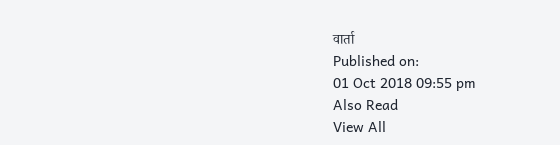वार्ता
Published on:
01 Oct 2018 09:55 pm
Also Read
View All